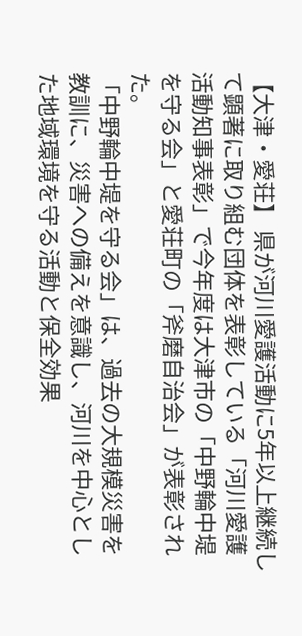【大津・愛荘】 県が河川愛護活動に5年以上継続して顕著に取り組む団体を表彰している「河川愛護活動知事表彰」で今年度は大津市の「中野輪中堤を守る会」と愛荘町の「斧磨自治会」が表彰された。
「中野輪中堤を守る会」は、過去の大規模災害を教訓に、災害への備えを意識し、河川を中心とした地域環境を守る活動と保全効果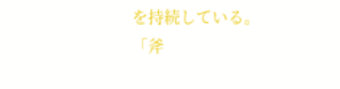を持続している。
「斧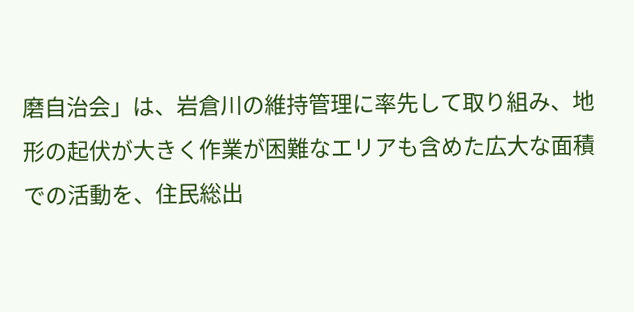磨自治会」は、岩倉川の維持管理に率先して取り組み、地形の起伏が大きく作業が困難なエリアも含めた広大な面積での活動を、住民総出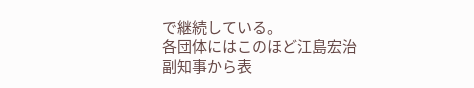で継続している。
各団体にはこのほど江島宏治副知事から表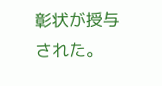彰状が授与された。